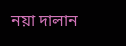নয়া দালান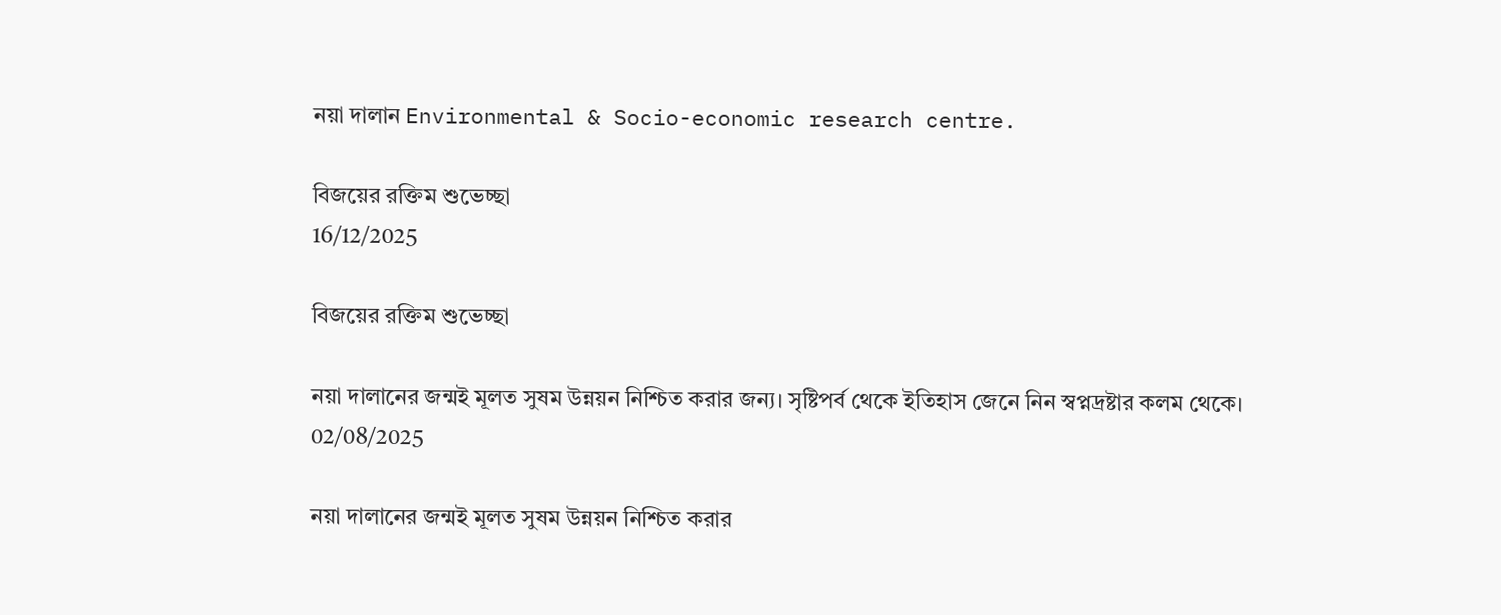নয়া দালান Environmental & Socio-economic research centre.

বিজয়ের রক্তিম শুভেচ্ছা
16/12/2025

বিজয়ের রক্তিম শুভেচ্ছা

নয়া দালানের জন্মই মূলত সুষম উন্নয়ন নিশ্চিত করার জন্য। সৃষ্টিপর্ব থেকে ইতিহাস জেনে নিন স্বপ্নদ্রষ্টার কলম থেকে।
02/08/2025

নয়া দালানের জন্মই মূলত সুষম উন্নয়ন নিশ্চিত করার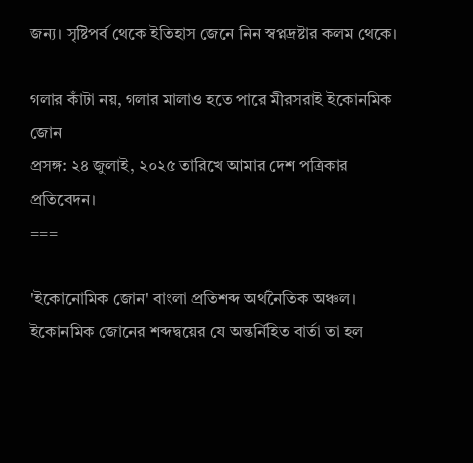জন্য। সৃষ্টিপর্ব থেকে ইতিহাস জেনে নিন স্বপ্নদ্রষ্টার কলম থেকে।

গলার কাঁটা নয়, গলার মালাও হতে পারে মীরসরাই ইকোনমিক জোন
প্রসঙ্গ: ২৪ জুলাই, ২০২৫ তারিখে আমার দেশ পত্রিকার প্রতিবেদন।
===

'ইকোনোমিক জোন' বাংলা প্রতিশব্দ অর্থনৈতিক অঞ্চল। ইকোনমিক জোনের শব্দদ্বয়ের যে অন্তর্নিহিত বার্তা তা হল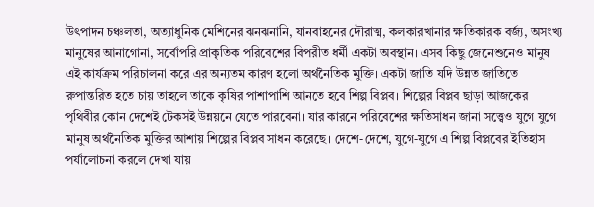উৎপাদন চঞ্চলতা, অত্যাধুনিক মেশিনের ঝনঝনানি, যানবাহনের দৌরাত্ম, কলকারখানার ক্ষতিকারক বর্জ্য, অসংখ্য মানুষের আনাগোনা, সর্বোপরি প্রাকৃতিক পরিবেশের বিপরীত ধর্মী একটা অবস্থান। এসব কিছু জেনেশুনেও মানুষ এই কার্যক্রম পরিচালনা করে এর অন্যতম কারণ হলো অর্থনৈতিক মুক্তি। একটা জাতি যদি উন্নত জাতিতে রুপান্তরিত হতে চায় তাহলে তাকে কৃষির পাশাপাশি আনতে হবে শিল্প বিপ্লব। শিল্পের বিপ্লব ছাড়া আজকের পৃথিবীর কোন দেশেই টেকসই উন্নয়নে যেতে পারবেনা। যার কারনে পরিবেশের ক্ষতিসাধন জানা সত্ত্বেও যুগে যুগে মানুষ অর্থনৈতিক মুক্তির আশায় শিল্পের বিপ্লব সাধন করেছে। দেশে-দেশে, যুগে-যুগে এ শিল্প বিপ্লবের ইতিহাস পর্যালোচনা করলে দেখা যায়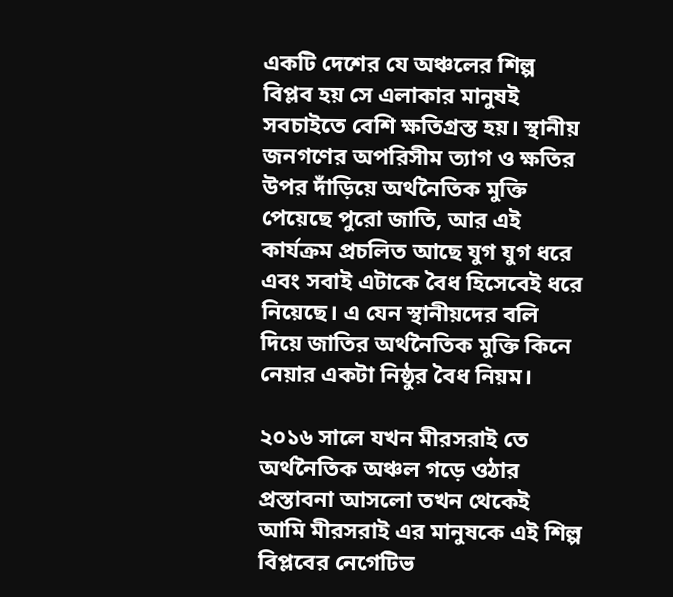একটি দেশের যে অঞ্চলের শিল্প বিপ্লব হয় সে এলাকার মানুষই সবচাইতে বেশি ক্ষতিগ্রস্ত হয়। স্থানীয় জনগণের অপরিসীম ত্যাগ ও ক্ষতির উপর দাঁড়িয়ে অর্থনৈতিক মুক্তি পেয়েছে পুরো জাতি, আর এই কার্যক্রম প্রচলিত আছে যুগ যুগ ধরে এবং সবাই এটাকে বৈধ হিসেবেই ধরে নিয়েছে। এ যেন স্থানীয়দের বলি দিয়ে জাতির অর্থনৈতিক মুক্তি কিনে নেয়ার একটা নিষ্ঠুর বৈধ নিয়ম।

২০১৬ সালে যখন মীরসরাই তে অর্থনৈতিক অঞ্চল গড়ে ওঠার প্রস্তাবনা আসলো তখন থেকেই আমি মীরসরাই এর মানুষকে এই শিল্প বিপ্লবের নেগেটিভ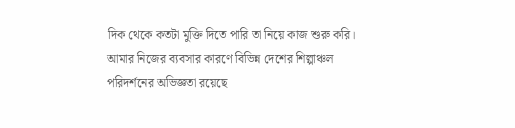দিক থেকে কতটা মুক্তি দিতে পারি তা নিয়ে কাজ শুরু করি। আমার নিজের ব্যবসার কারণে বিভিন্ন দেশের শিল্পাঞ্চল পরিদর্শনের অভিজ্ঞতা রয়েছে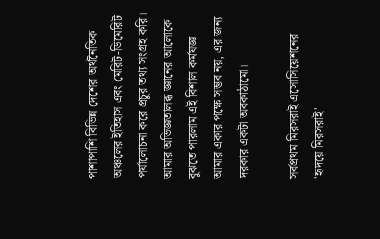পাশাপাশি বিভিন্ন দেশের অর্থনৈতিক অঞ্চলের ইতিহাস এবং মেরিট-ডিমেরিট পর্যালোচনা করে প্রচুর তথ্য সংগ্রহ করি। আমার অভিজ্ঞতালব্ধ জ্ঞানের আলোকে বুঝতে পারলাম এই বিশাল কর্মযজ্ঞ আমার একার পক্ষে সম্ভব নয়, এর জন্য দরকার একটা অবকাঠামো।

সর্বপ্রথম মিরসরাই এসোসিয়েশনের 'হৃদয়ে মিরসরাই'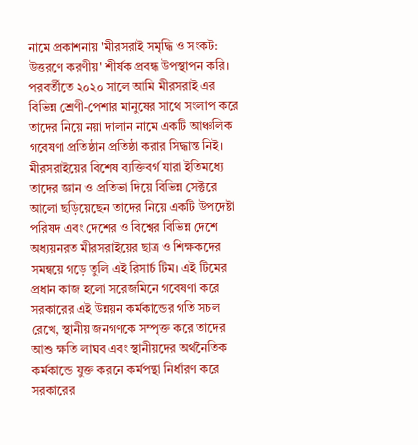নামে প্রকাশনায় 'মীরসরাই সমৃদ্ধি ও সংকট: উত্তরণে করণীয়' শীর্ষক প্রবন্ধ উপস্থাপন করি। পরবর্তীতে ২০২০ সালে আমি মীরসরাই এর বিভিন্ন শ্রেণী-পেশার মানুষের সাথে সংলাপ করে তাদের নিয়ে নয়া দালান নামে একটি আঞ্চলিক গবেষণা প্রতিষ্ঠান প্রতিষ্ঠা করার সিদ্ধান্ত নিই। মীরসরাইয়ের বিশেষ ব্যক্তিবর্গ যারা ইতিমধ্যে তাদের জ্ঞান ও প্রতিভা দিয়ে বিভিন্ন সেক্টরে আলো ছড়িয়েছেন তাদের নিয়ে একটি উপদেষ্টা পরিষদ এবং দেশের ও বিশ্বের বিভিন্ন দেশে অধ্যয়নরত মীরসরাইয়ের ছাত্র ও শিক্ষকদের সমন্বয়ে গড়ে তুলি এই রিসার্চ টিম। এই টিমের প্রধান কাজ হলো সরেজমিনে গবেষণা করে সরকারের এই উন্নয়ন কর্মকান্ডের গতি সচল রেখে, স্থানীয় জনগণকে সম্পৃক্ত করে তাদের আশু ক্ষতি লাঘব এবং স্থানীয়দের অর্থনৈতিক কর্মকান্ডে যুক্ত করনে কর্মপন্থা নির্ধারণ করে সরকারের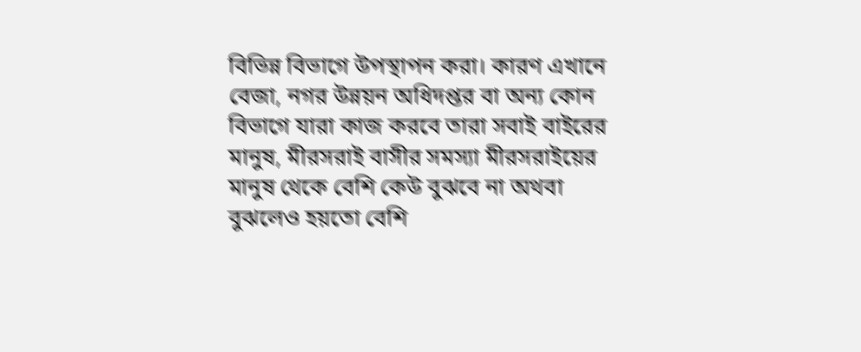বিভিন্ন বিভাগে উপস্থাপন করা। কারণ এখানে বেজা, নগর উন্নয়ন অধিদপ্তর বা অন্য কোন বিভাগে যারা কাজ করবে তারা সবাই বাইরের মানুষ, মীরসরাই বাসীর সমস্যা মীরসরাইয়ের মানুষ থেকে বেশি কেউ বুঝবে না অথবা বুঝলেও হয়তো বেশি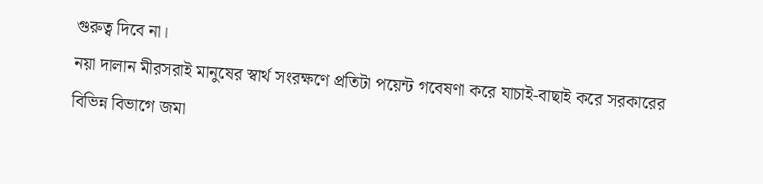গুরুত্ব দিবে না।
নয়া দালান মীরসরাই মানুষের স্বার্থ সংরক্ষণে প্রতিটা পয়েন্ট গবেষণা করে যাচাই-বাছাই করে সরকারের বিভিন্ন বিভাগে জমা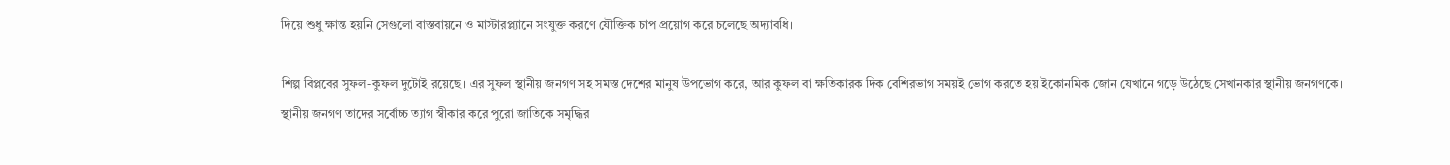দিয়ে শুধু ক্ষান্ত হয়নি সেগুলো বাস্তবায়নে ও মাস্টারপ্ল্যানে সংযুক্ত করণে যৌক্তিক চাপ প্রয়োগ করে চলেছে অদ্যাবধি।

শিল্প বিপ্লবের সুফল-কুফল দুটোই রয়েছে। এর সুফল স্থানীয় জনগণ সহ সমস্ত দেশের মানুষ উপভোগ করে, আর কুফল বা ক্ষতিকারক দিক বেশিরভাগ সময়ই ভোগ করতে হয় ইকোনমিক জোন যেখানে গড়ে উঠেছে সেখানকার স্থানীয় জনগণকে। স্থানীয় জনগণ তাদের সর্বোচ্চ ত্যাগ স্বীকার করে পুরো জাতিকে সমৃদ্ধির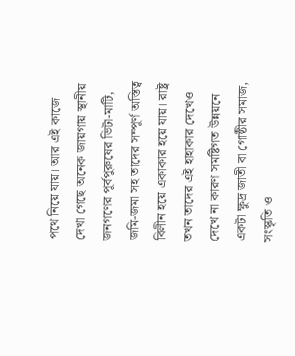পথে নিয়ে যায়। আর এই কাজে দেখা গেছে অনেক জায়গায় স্থানীয় জনগণের পূর্বপুরুষের ভিটা-মাটি, জমি-জমা সহ তাদের সম্পূর্ণ অস্তিত্ব বিলীন হয়ে একাকার হয়ে যায়। রাষ্ট্র তখন তাদের এই হাহাকার দেখেও দেখে না কারণ সমষ্টিগত উন্নয়নে একটা ক্ষুদ্র জাতী বা গোষ্ঠীর সমাজ, সংস্কৃতি ও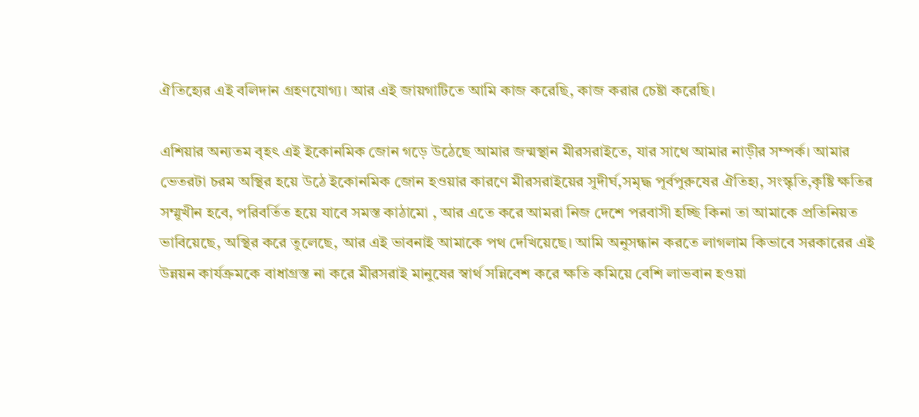ঐতিহ্যের এই বলিদান গ্রহণযোগ্য। আর এই জায়গাটিতে আমি কাজ করেছি, কাজ করার চেষ্টা করেছি।

এশিয়ার অন্যতম বৃহৎ এই ইকোনমিক জোন গড়ে উঠেছে আমার জন্মস্থান মীরসরাইতে, যার সাথে আমার নাড়ীর সম্পর্ক। আমার ভেতরটা চরম অস্থির হয়ে উঠে ইকোনমিক জোন হওয়ার কারণে মীরসরাইয়ের সুদীর্ঘ,সমৃদ্ধ পূর্বপুরুষের ঐতিহ্য, সংস্কৃতি,কৃষ্টি ক্ষতির সম্মুখীন হবে, পরিবর্তিত হয়ে যাবে সমস্ত কাঠামো , আর এতে করে আমরা নিজ দেশে পরবাসী হচ্ছি কিনা তা আমাকে প্রতিনিয়ত ভাবিয়েছে, অস্থির করে তুলেছে, আর এই ভাবনাই আমাকে পথ দেখিয়েছে। আমি অনুসন্ধান করতে লাগলাম কিভাবে সরকারের এই উন্নয়ন কার্যক্রমকে বাধাগ্রস্ত না করে মীরসরাই মানুষের স্বার্থ সন্নিবেশ করে ক্ষতি কমিয়ে বেশি লাভবান হওয়া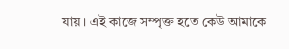যায়। এই কাজে সম্পৃক্ত হতে কেউ আমাকে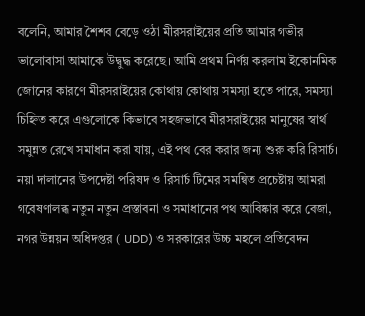বলেনি, আমার শৈশব বেড়ে ওঠা মীরসরাইয়ের প্রতি আমার গভীর ভালোবাসা আমাকে উদ্বুদ্ধ করেছে। আমি প্রথম নির্ণয় করলাম ইকোনমিক জোনের কারণে মীরসরাইয়ের কোথায় কোথায় সমস্যা হতে পারে, সমস্যা চিহ্নিত করে এগুলোকে কিভাবে সহজভাবে মীরসরাইয়ের মানুষের স্বার্থ সমুন্নত রেখে সমাধান করা যায়, এই পথ বের করার জন্য শুরু করি রিসার্চ। নয়া দালানের উপদেষ্টা পরিষদ ও রিসার্চ টিমের সমন্বিত প্রচেষ্টায় আমরা গবেষণালব্ধ নতুন নতুন প্রস্তাবনা ও সমাধানের পথ আবিষ্কার করে বেজা, নগর উন্নয়ন অধিদপ্তর ( UDD) ও সরকারের উচ্চ মহলে প্রতিবেদন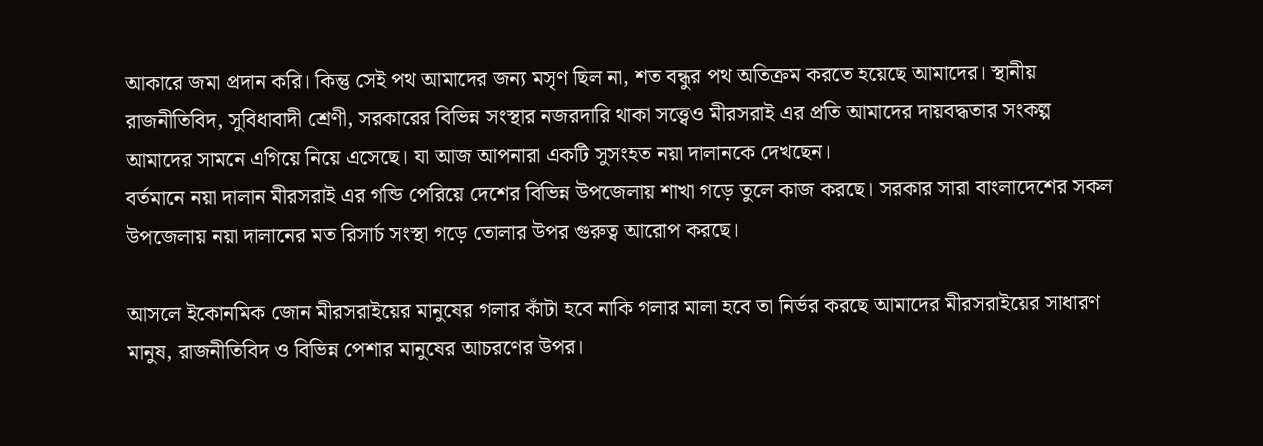আকারে জমা প্রদান করি। কিন্তু সেই পথ আমাদের জন্য মসৃণ ছিল না, শত বন্ধুর পথ অতিক্রম করতে হয়েছে আমাদের। স্থানীয় রাজনীতিবিদ, সুবিধাবাদী শ্রেণী, সরকারের বিভিন্ন সংস্থার নজরদারি থাকা সত্ত্বেও মীরসরাই এর প্রতি আমাদের দায়বদ্ধতার সংকল্প আমাদের সামনে এগিয়ে নিয়ে এসেছে। যা আজ আপনারা একটি সুসংহত নয়া দালানকে দেখছেন।
বর্তমানে নয়া দালান মীরসরাই এর গন্ডি পেরিয়ে দেশের বিভিন্ন উপজেলায় শাখা গড়ে তুলে কাজ করছে। সরকার সারা বাংলাদেশের সকল উপজেলায় নয়া দালানের মত রিসার্চ সংস্থা গড়ে তোলার উপর গুরুত্ব আরোপ করছে।

আসলে ইকোনমিক জোন মীরসরাইয়ের মানুষের গলার কাঁটা হবে নাকি গলার মালা হবে তা নির্ভর করছে আমাদের মীরসরাইয়ের সাধারণ মানুষ, রাজনীতিবিদ ও বিভিন্ন পেশার মানুষের আচরণের উপর।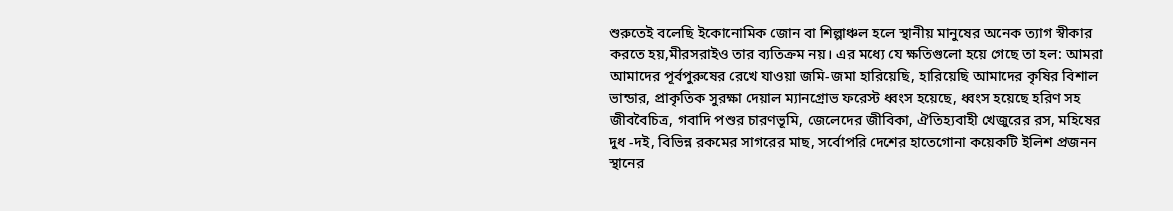শুরুতেই বলেছি ইকোনোমিক জোন বা শিল্পাঞ্চল হলে স্থানীয় মানুষের অনেক ত্যাগ স্বীকার করতে হয়,মীরসরাইও তার ব্যতিক্রম নয়। এর মধ্যে যে ক্ষতিগুলো হয়ে গেছে তা হল: আমরা আমাদের পূর্বপুরুষের রেখে যাওয়া জমি-জমা হারিয়েছি, হারিয়েছি আমাদের কৃষির বিশাল ভান্ডার, প্রাকৃতিক সুরক্ষা দেয়াল ম্যানগ্রোভ ফরেস্ট ধ্বংস হয়েছে, ধ্বংস হয়েছে হরিণ সহ জীববৈচিত্র, গবাদি পশুর চারণভূমি, জেলেদের জীবিকা, ঐতিহ্যবাহী খেজুরের রস, মহিষের দুধ -দই, বিভিন্ন রকমের সাগরের মাছ, সর্বোপরি দেশের হাতেগোনা কয়েকটি ইলিশ প্রজনন স্থানের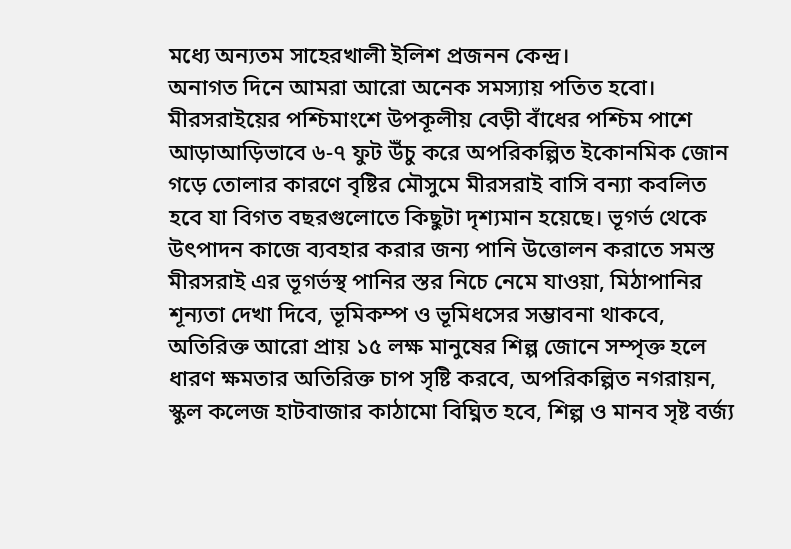মধ্যে অন্যতম সাহেরখালী ইলিশ প্রজনন কেন্দ্র।
অনাগত দিনে আমরা আরো অনেক সমস্যায় পতিত হবো। মীরসরাইয়ের পশ্চিমাংশে উপকূলীয় বেড়ী বাঁধের পশ্চিম পাশে আড়াআড়িভাবে ৬-৭ ফুট উঁচু করে অপরিকল্পিত ইকোনমিক জোন গড়ে তোলার কারণে বৃষ্টির মৌসুমে মীরসরাই বাসি বন্যা কবলিত হবে যা বিগত বছরগুলোতে কিছুটা দৃশ্যমান হয়েছে। ভূগর্ভ থেকে উৎপাদন কাজে ব্যবহার করার জন্য পানি উত্তোলন করাতে সমস্ত মীরসরাই এর ভূগর্ভস্থ পানির স্তর নিচে নেমে যাওয়া, মিঠাপানির শূন্যতা দেখা দিবে, ভূমিকম্প ও ভূমিধসের সম্ভাবনা থাকবে, অতিরিক্ত আরো প্রায় ১৫ লক্ষ মানুষের শিল্প জোনে সম্পৃক্ত হলে ধারণ ক্ষমতার অতিরিক্ত চাপ সৃষ্টি করবে, অপরিকল্পিত নগরায়ন, স্কুল কলেজ হাটবাজার কাঠামো বিঘ্নিত হবে, শিল্প ও মানব সৃষ্ট বর্জ্য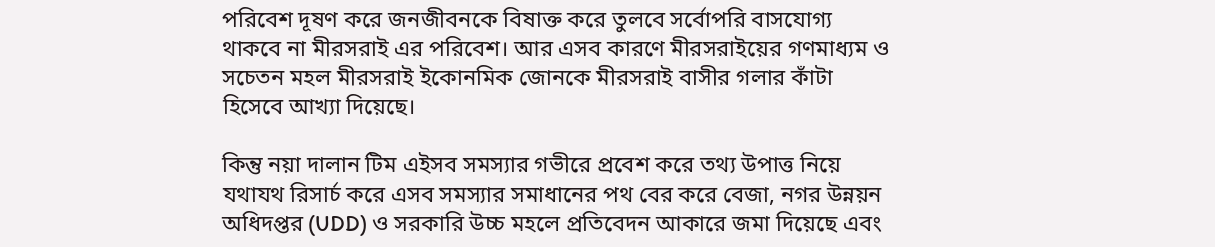পরিবেশ দূষণ করে জনজীবনকে বিষাক্ত করে তুলবে সর্বোপরি বাসযোগ্য থাকবে না মীরসরাই এর পরিবেশ। আর এসব কারণে মীরসরাইয়ের গণমাধ্যম ও সচেতন মহল মীরসরাই ইকোনমিক জোনকে মীরসরাই বাসীর গলার কাঁটা হিসেবে আখ্যা দিয়েছে।

কিন্তু নয়া দালান টিম এইসব সমস্যার গভীরে প্রবেশ করে তথ্য উপাত্ত নিয়ে যথাযথ রিসার্চ করে এসব সমস্যার সমাধানের পথ বের করে বেজা, নগর উন্নয়ন অধিদপ্তর (UDD) ও সরকারি উচ্চ মহলে প্রতিবেদন আকারে জমা দিয়েছে এবং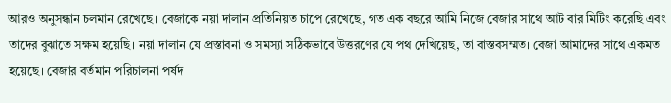আরও অনুসন্ধান চলমান রেখেছে। বেজাকে নয়া দালান প্রতিনিয়ত চাপে রেখেছে, গত এক বছরে আমি নিজে বেজার সাথে আট বার মিটিং করেছি এবং তাদের বুঝাতে সক্ষম হয়েছি। নয়া দালান যে প্রস্তাবনা ও সমস্যা সঠিকভাবে উত্তরণের যে পথ দেখিয়েছ, তা বাস্তবসম্মত। বেজা আমাদের সাথে একমত হয়েছে। বেজার বর্তমান পরিচালনা পর্ষদ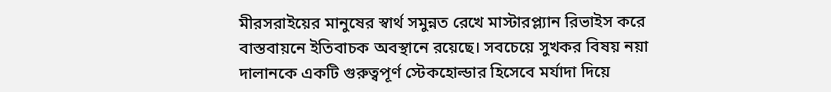মীরসরাইয়ের মানুষের স্বার্থ সমুন্নত রেখে মাস্টারপ্ল্যান রিভাইস করে বাস্তবায়নে ইতিবাচক অবস্থানে রয়েছে। সবচেয়ে সুখকর বিষয় নয়া দালানকে একটি গুরুত্বপূর্ণ স্টেকহোল্ডার হিসেবে মর্যাদা দিয়ে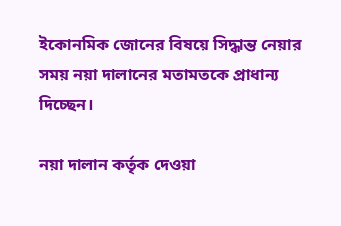ইকোনমিক জোনের বিষয়ে সিদ্ধান্ত নেয়ার সময় নয়া দালানের মতামতকে প্রাধান্য দিচ্ছেন।

নয়া দালান কর্তৃক দেওয়া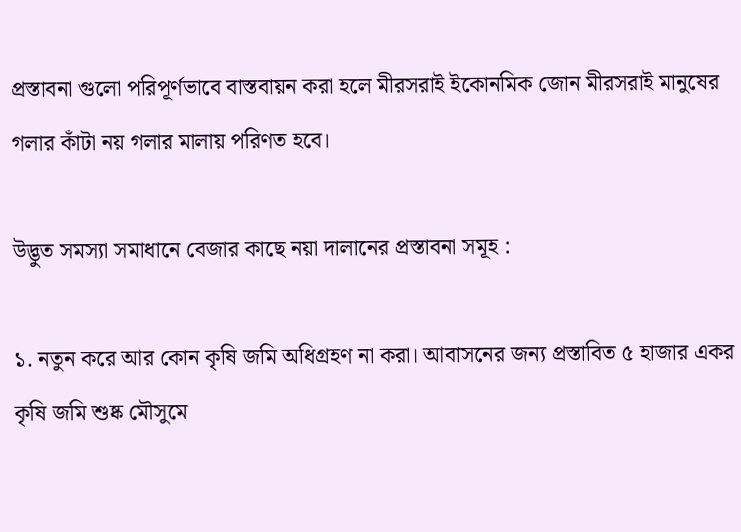প্রস্তাবনা গুলো পরিপূর্ণভাবে বাস্তবায়ন করা হলে মীরসরাই ইকোনমিক জোন মীরসরাই মানুষের গলার কাঁটা নয় গলার মালায় পরিণত হবে।

উদ্ভুত সমস্যা সমাধানে বেজার কাছে নয়া দালানের প্রস্তাবনা সমূহ :

১. নতুন করে আর কোন কৃষি জমি অধিগ্রহণ না করা। আবাসনের জন্য প্রস্তাবিত ৫ হাজার একর কৃষি জমি শুষ্ক মৌসুমে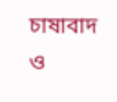চাষাবাদ ও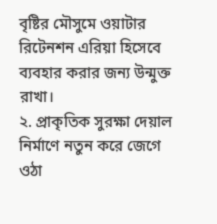বৃষ্টির মৌসুমে ওয়াটার রিটেনশন এরিয়া হিসেবে ব্যবহার করার জন্য উন্মুক্ত রাখা।
২. প্রাকৃতিক সুরক্ষা দেয়াল নির্মাণে নতুন করে জেগে ওঠা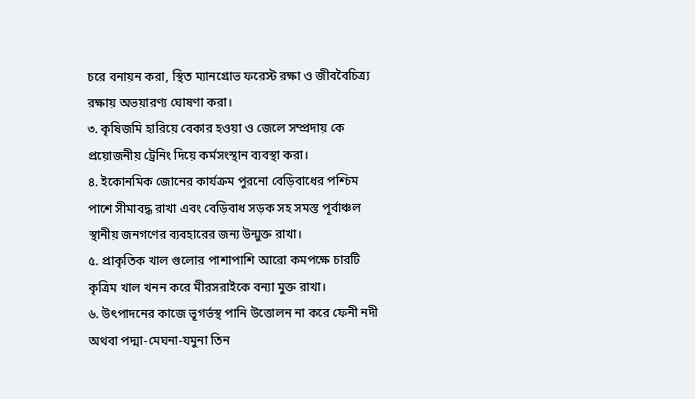চরে বনায়ন করা, স্থিত ম্যানগ্রোভ ফরেস্ট রক্ষা ও জীববৈচিত্র্য রক্ষায় অভয়ারণ্য ঘোষণা করা।
৩. কৃষিজমি হারিয়ে বেকার হওয়া ও জেলে সম্প্রদায় কে প্রয়োজনীয় ট্রেনিং দিয়ে কর্মসংস্থান ব্যবস্থা করা।
৪. ইকোনমিক জোনের কার্যক্রম পুরনো বেড়িবাধের পশ্চিম পাশে সীমাবদ্ধ রাখা এবং বেড়িবাধ সড়ক সহ সমস্ত পূর্বাঞ্চল স্থানীয় জনগণের ব্যবহারের জন্য উন্মুক্ত রাখা।
৫. প্রাকৃতিক খাল গুলোর পাশাপাশি আরো কমপক্ষে চারটি কৃত্রিম খাল খনন করে মীরসরাইকে বন্যা মুক্ত রাখা।
৬. উৎপাদনের কাজে ভূগর্ভস্থ পানি উত্তোলন না করে ফেনী নদী অথবা পদ্মা-মেঘনা-যমুনা তিন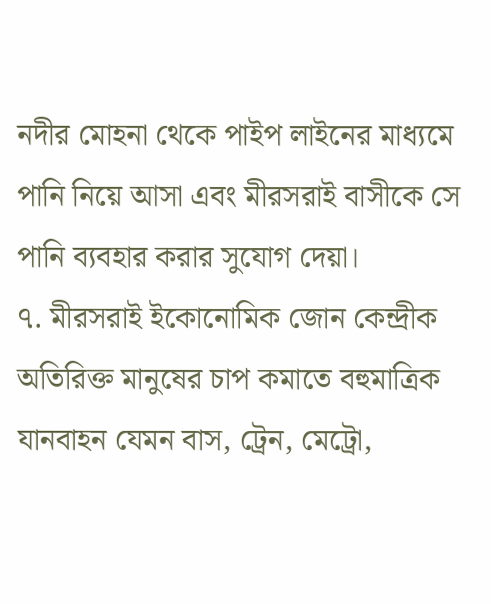নদীর মোহনা থেকে পাইপ লাইনের মাধ্যমে পানি নিয়ে আসা এবং মীরসরাই বাসীকে সে পানি ব্যবহার করার সুযোগ দেয়া।
৭. মীরসরাই ইকোনোমিক জোন কেন্দ্রীক অতিরিক্ত মানুষের চাপ কমাতে বহুমাত্রিক যানবাহন যেমন বাস, ট্রেন, মেট্রো,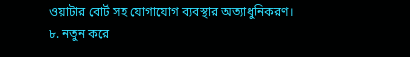ওয়াটার বোর্ট সহ যোগাযোগ ব্যবস্থার অত্যাধুনিকরণ।
৮. নতুন করে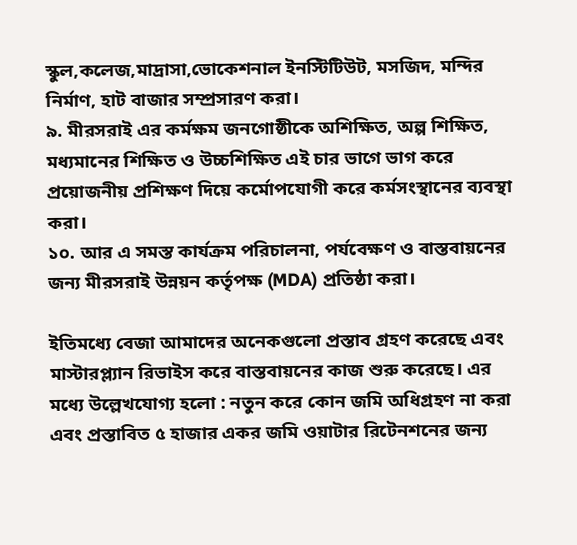স্কুল,কলেজ,মাদ্রাসা,ভোকেশনাল ইনস্টিটিউট, মসজিদ, মন্দির নির্মাণ, হাট বাজার সম্প্রসারণ করা।
৯. মীরসরাই এর কর্মক্ষম জনগোষ্ঠীকে অশিক্ষিত, অল্প শিক্ষিত, মধ্যমানের শিক্ষিত ও উচ্চশিক্ষিত এই চার ভাগে ভাগ করে প্রয়োজনীয় প্রশিক্ষণ দিয়ে কর্মোপযোগী করে কর্মসংস্থানের ব্যবস্থা করা।
১০. আর এ সমস্ত কার্যক্রম পরিচালনা, পর্যবেক্ষণ ও বাস্তবায়নের জন্য মীরসরাই উন্নয়ন কর্তৃপক্ষ (MDA) প্রতিষ্ঠা করা।

ইতিমধ্যে বেজা আমাদের অনেকগুলো প্রস্তাব গ্রহণ করেছে এবং মাস্টারপ্ল্যান রিভাইস করে বাস্তবায়নের কাজ শুরু করেছে। এর মধ্যে উল্লেখযোগ্য হলো : নতুন করে কোন জমি অধিগ্রহণ না করা এবং প্রস্তাবিত ৫ হাজার একর জমি ওয়াটার রিটেনশনের জন্য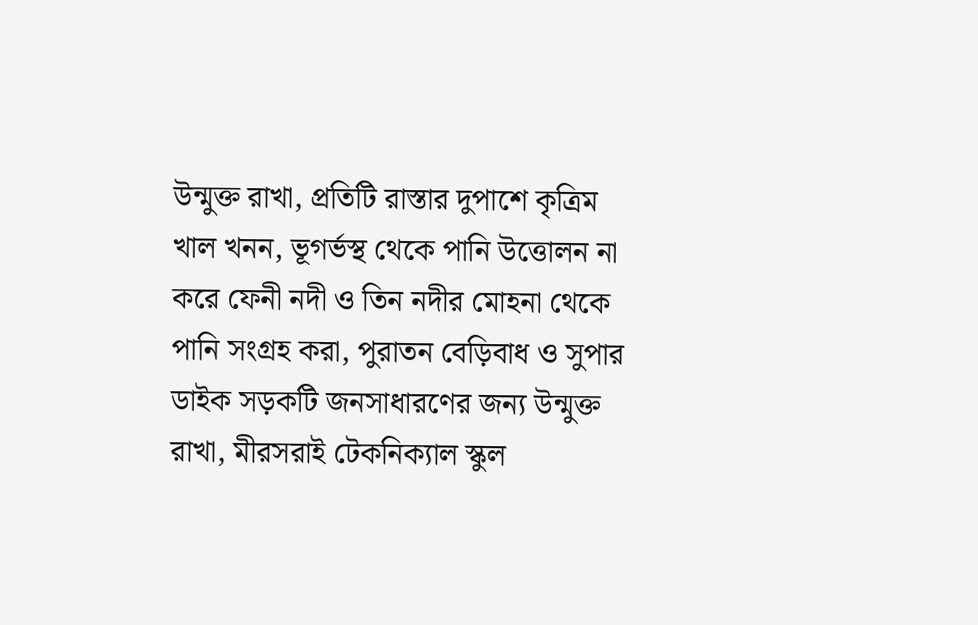উন্মুক্ত রাখা, প্রতিটি রাস্তার দুপাশে কৃত্রিম খাল খনন, ভূগর্ভস্থ থেকে পানি উত্তোলন না করে ফেনী নদী ও তিন নদীর মোহনা থেকে পানি সংগ্রহ করা, পুরাতন বেড়িবাধ ও সুপার ডাইক সড়কটি জনসাধারণের জন্য উন্মুক্ত রাখা, মীরসরাই টেকনিক্যাল স্কুল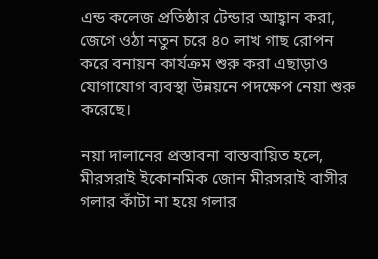এন্ড কলেজ প্রতিষ্ঠার টেন্ডার আহ্বান করা, জেগে ওঠা নতুন চরে ৪০ লাখ গাছ রোপন করে বনায়ন কার্যক্রম শুরু করা এছাড়াও যোগাযোগ ব্যবস্থা উন্নয়নে পদক্ষেপ নেয়া শুরু করেছে।

নয়া দালানের প্রস্তাবনা বাস্তবায়িত হলে, মীরসরাই ইকোনমিক জোন মীরসরাই বাসীর গলার কাঁটা না হয়ে গলার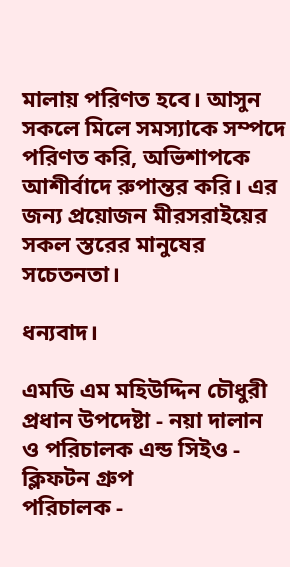মালায় পরিণত হবে। আসুন সকলে মিলে সমস্যাকে সম্পদে পরিণত করি, অভিশাপকে আশীর্বাদে রুপান্তর করি। এর জন্য প্রয়োজন মীরসরাইয়ের সকল স্তরের মানুষের সচেতনতা।

ধন্যবাদ।

এমডি এম মহিউদ্দিন চৌধুরী
প্রধান উপদেষ্টা - নয়া দালান
ও পরিচালক এন্ড সিইও - ক্লিফটন গ্রুপ
পরিচালক -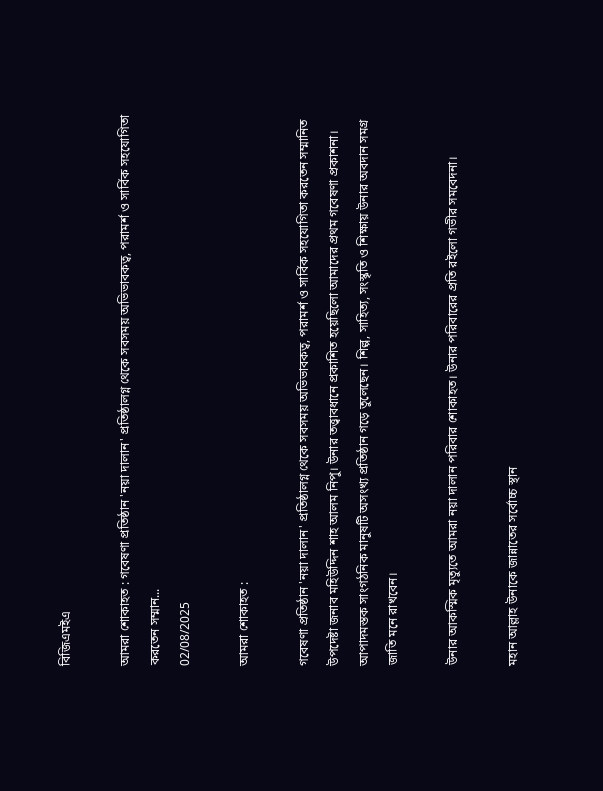বিজিএমইএ

আমরা শোকাহত : গবেষণা প্রতিষ্ঠান 'নয়া দালান' প্রতিষ্ঠালগ্ন থেকে সবসময় অভিভাবকত্ব, পরামর্শ ও সার্বিক সহযোগিতা করতেন সম্মান...
02/08/2025

আমরা শোকাহত :

গবেষণা প্রতিষ্ঠান 'নয়া দালান' প্রতিষ্ঠালগ্ন থেকে সবসময় অভিভাবকত্ব, পরামর্শ ও সার্বিক সহযোগিতা করতেন সম্মানিত উপদেষ্টা জনাব মহিউদ্দিন শাহ আলম নিপু। উনার তত্ত্বাবধানে প্রকাশিত হয়েছিলো আমাদের প্রথম গবেষণা প্রকাশনা।
আপাদমস্তক সাংগঠনিক মানুষটি অসংখ্য প্রতিষ্ঠান গড়ে তুলেছেন। শিল্প, সাহিত্য, সংস্কৃতি ও শিক্ষায় উনার অবদান সমগ্র জাতি মনে রাখবেন।

উনার আকস্মিক মৃত্যুতে আমরা নয়া দালান পরিবার শোকাহত। উনার পরিবারের প্রতি রইলো গভীর সমবেদনা।

মহান আল্লাহ উনাকে জান্নাতের সর্বোচ্চ স্থান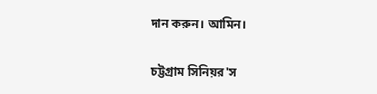দান করুন। আমিন।

চট্টগ্রাম সিনিয়র'স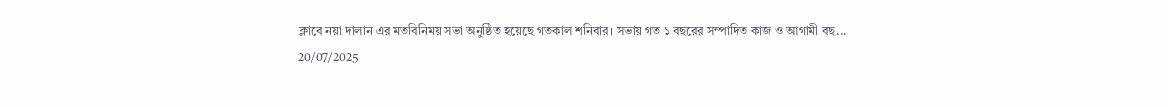ক্লাবে নয়া দালান এর মতবিনিময় সভা অনুষ্ঠিত হয়েছে গতকাল শনিবার। সভায় গত ১ বছরের সম্পাদিত কাজ ও আগামী বছ...
20/07/2025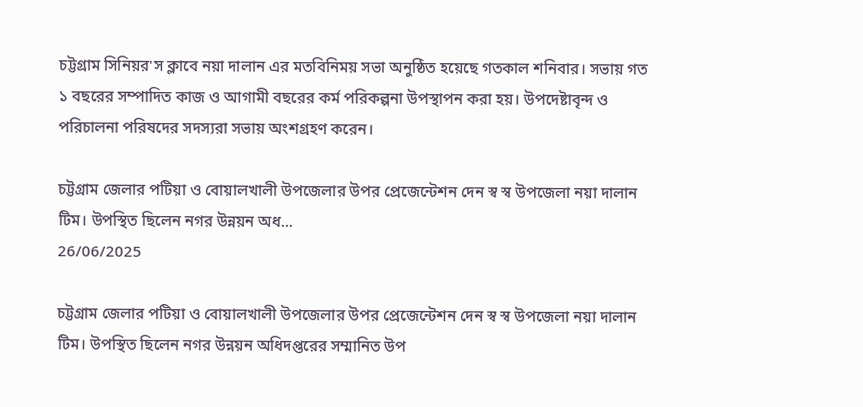চট্টগ্রাম সিনিয়র'স ক্লাবে নয়া দালান এর মতবিনিময় সভা অনুষ্ঠিত হয়েছে গতকাল শনিবার। সভায় গত ১ বছরের সম্পাদিত কাজ ও আগামী বছরের কর্ম পরিকল্পনা উপস্থাপন করা হয়। উপদেষ্টাবৃন্দ ও পরিচালনা পরিষদের সদস্যরা সভায় অংশগ্রহণ করেন।

চট্টগ্রাম জেলার পটিয়া ও বোয়ালখালী উপজেলার উপর প্রেজেন্টেশন দেন স্ব স্ব উপজেলা নয়া দালান টিম। উপস্থিত ছিলেন নগর উন্নয়ন অধ...
26/06/2025

চট্টগ্রাম জেলার পটিয়া ও বোয়ালখালী উপজেলার উপর প্রেজেন্টেশন দেন স্ব স্ব উপজেলা নয়া দালান টিম। উপস্থিত ছিলেন নগর উন্নয়ন অধিদপ্তরের সম্মানিত উপ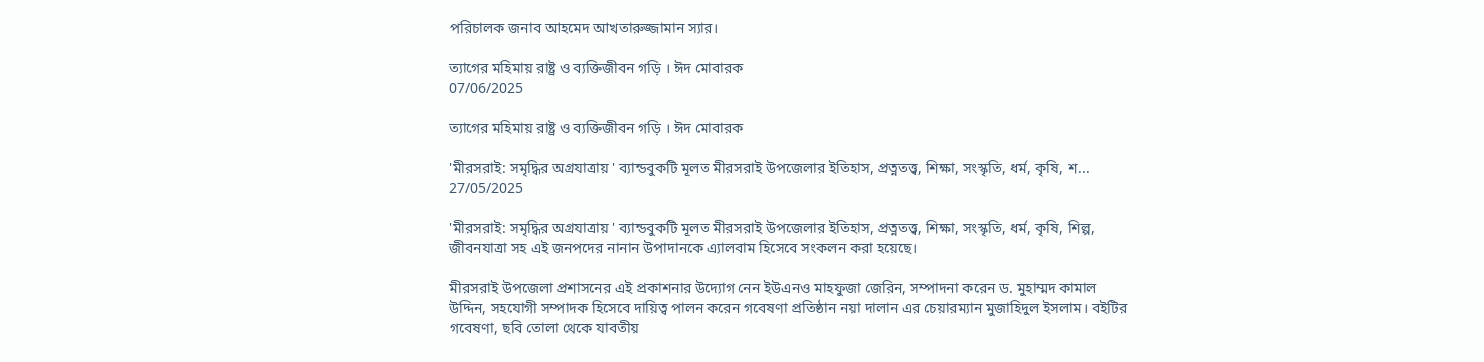পরিচালক জনাব আহমেদ আখতারুজ্জামান স্যার।

ত্যাগের মহিমায় রাষ্ট্র ও ব্যক্তিজীবন গড়ি । ঈদ মোবারক
07/06/2025

ত্যাগের মহিমায় রাষ্ট্র ও ব্যক্তিজীবন গড়ি । ঈদ মোবারক

'মীরসরাই: সমৃদ্ধির অগ্রযাত্রায় ' ব্যান্ডবুকটি মূলত মীরসরাই উপজেলার ইতিহাস, প্রত্নতত্ত্ব, শিক্ষা, সংস্কৃতি, ধর্ম, কৃষি, শ...
27/05/2025

'মীরসরাই: সমৃদ্ধির অগ্রযাত্রায় ' ব্যান্ডবুকটি মূলত মীরসরাই উপজেলার ইতিহাস, প্রত্নতত্ত্ব, শিক্ষা, সংস্কৃতি, ধর্ম, কৃষি, শিল্প, জীবনযাত্রা সহ এই জনপদের নানান উপাদানকে এ্যালবাম হিসেবে সংকলন করা হয়েছে।

মীরসরাই উপজেলা প্রশাসনের এই প্রকাশনার উদ্যোগ নেন ইউএনও মাহফুজা জেরিন, সম্পাদনা করেন ড. মুহাম্মদ কামাল উদ্দিন, সহযোগী সম্পাদক হিসেবে দায়িত্ব পালন করেন গবেষণা প্রতিষ্ঠান নয়া দালান এর চেয়ারম্যান মুজাহিদুল ইসলাম। বইটির গবেষণা, ছবি তোলা থেকে যাবতীয়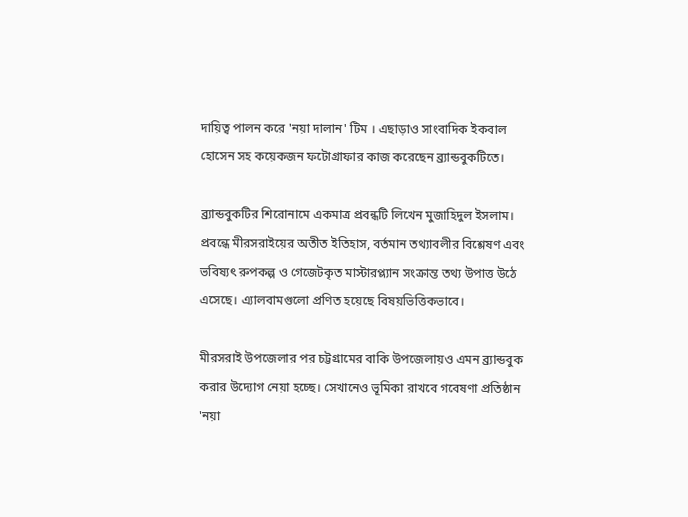দায়িত্ব পালন করে 'নয়া দালান' টিম । এছাড়াও সাংবাদিক ইকবাল হোসেন সহ কয়েকজন ফটোগ্রাফার কাজ করেছেন ব্র‍্যান্ডবুকটিতে।

ব্র‍্যান্ডবুকটির শিরোনামে একমাত্র প্রবন্ধটি লিখেন মুজাহিদুল ইসলাম। প্রবন্ধে মীরসরাইয়ের অতীত ইতিহাস, বর্তমান তথ্যাবলীর বিশ্লেষণ এবং ভবিষ্যৎ রুপকল্প ও গেজেটকৃত মাস্টারপ্ল্যান সংক্রান্ত তথ্য উপাত্ত উঠে এসেছে। এ্যালবামগুলো প্রণিত হয়েছে বিষয়ভিত্তিকভাবে।

মীরসরাই উপজেলার পর চট্টগ্রামের বাকি উপজেলায়ও এমন ব্র‍্যান্ডবুক করার উদ্যোগ নেয়া হচ্ছে। সেখানেও ভূমিকা রাখবে গবেষণা প্রতিষ্ঠান 'নয়া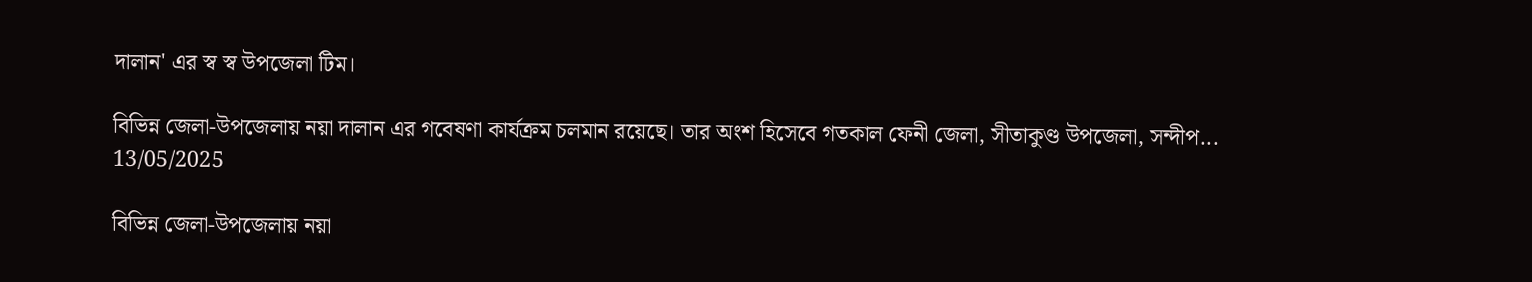দালান' এর স্ব স্ব উপজেলা টিম।

বিভিন্ন জেলা-উপজেলায় নয়া দালান এর গবেষণা কার্যক্রম চলমান রয়েছে। তার অংশ হিসেবে গতকাল ফেনী জেলা, সীতাকুণ্ড উপজেলা, সন্দীপ...
13/05/2025

বিভিন্ন জেলা-উপজেলায় নয়া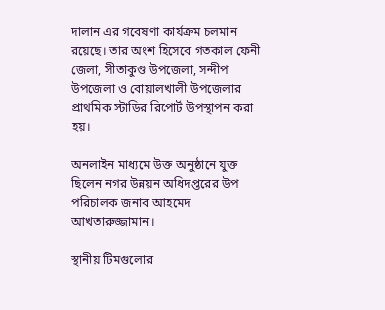দালান এর গবেষণা কার্যক্রম চলমান রয়েছে। তার অংশ হিসেবে গতকাল ফেনী জেলা, সীতাকুণ্ড উপজেলা, সন্দীপ উপজেলা ও বোয়ালখালী উপজেলার প্রাথমিক স্টাডির রিপোর্ট উপস্থাপন করা হয়।

অনলাইন মাধ্যমে উক্ত অনুষ্ঠানে যুক্ত ছিলেন নগর উন্নয়ন অধিদপ্তরের উপ পরিচালক জনাব আহমেদ আখতারুজ্জামান।

স্থানীয় টিমগুলোর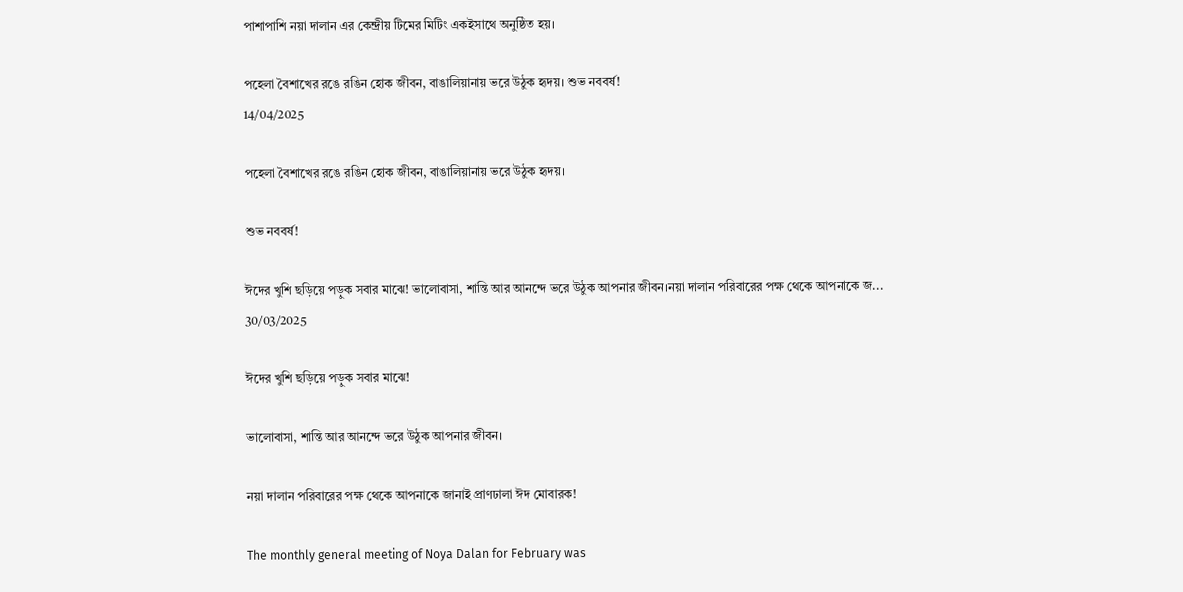পাশাপাশি নয়া দালান এর কেন্দ্রীয় টিমের মিটিং একইসাথে অনুষ্ঠিত হয়।

পহেলা বৈশাখের রঙে রঙিন হোক জীবন, বাঙালিয়ানায় ভরে উঠুক হৃদয়। শুভ নববর্ষ!
14/04/2025

পহেলা বৈশাখের রঙে রঙিন হোক জীবন, বাঙালিয়ানায় ভরে উঠুক হৃদয়।

শুভ নববর্ষ!

ঈদের খুশি ছড়িয়ে পড়ুক সবার মাঝে! ভালোবাসা, শান্তি আর আনন্দে ভরে উঠুক আপনার জীবন।নয়া দালান পরিবারের পক্ষ থেকে আপনাকে জ...
30/03/2025

ঈদের খুশি ছড়িয়ে পড়ুক সবার মাঝে!

ভালোবাসা, শান্তি আর আনন্দে ভরে উঠুক আপনার জীবন।

নয়া দালান পরিবারের পক্ষ থেকে আপনাকে জানাই প্রাণঢালা ঈদ মোবারক!

The monthly general meeting of Noya Dalan for February was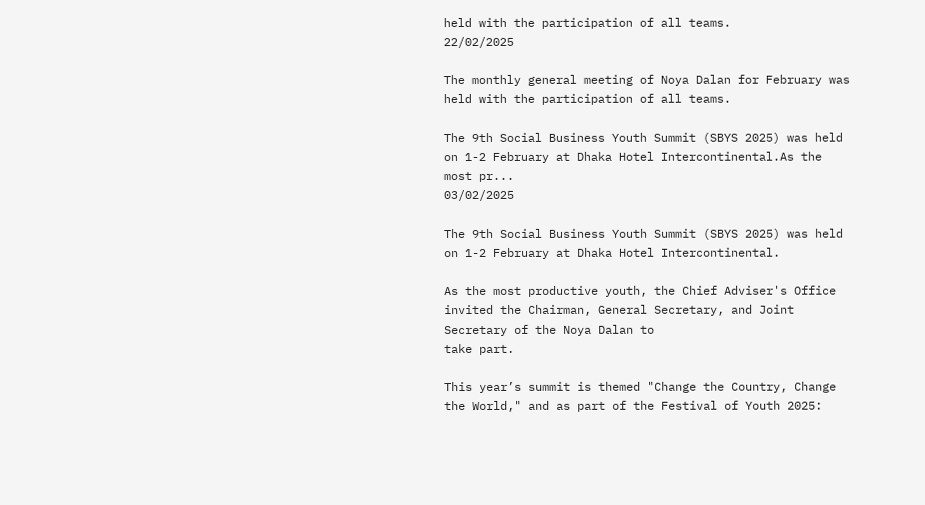held with the participation of all teams.
22/02/2025

The monthly general meeting of Noya Dalan for February was held with the participation of all teams.

The 9th Social Business Youth Summit (SBYS 2025) was held on 1-2 February at Dhaka Hotel Intercontinental.As the most pr...
03/02/2025

The 9th Social Business Youth Summit (SBYS 2025) was held on 1-2 February at Dhaka Hotel Intercontinental.

As the most productive youth, the Chief Adviser's Office invited the Chairman, General Secretary, and Joint Secretary of the Noya Dalan to
take part.

This year’s summit is themed "Change the Country, Change the World," and as part of the Festival of Youth 2025: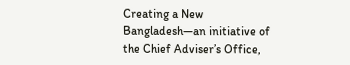Creating a New Bangladesh—an initiative of the Chief Adviser’s Office,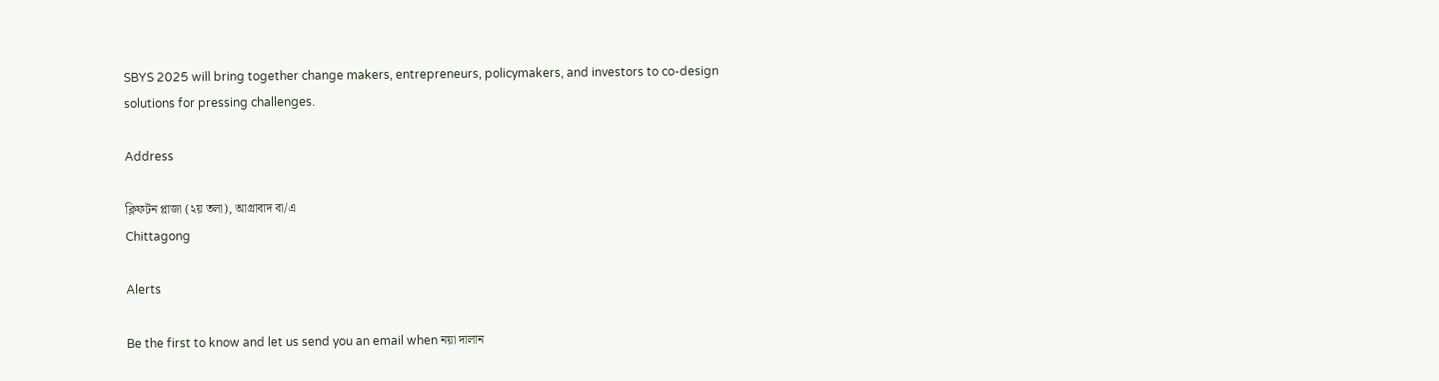SBYS 2025 will bring together change makers, entrepreneurs, policymakers, and investors to co-design solutions for pressing challenges.

Address

ক্লিফটন প্লাজা (২য় তলা), আগ্রাবাদ বা/এ
Chittagong

Alerts

Be the first to know and let us send you an email when নয়া দালান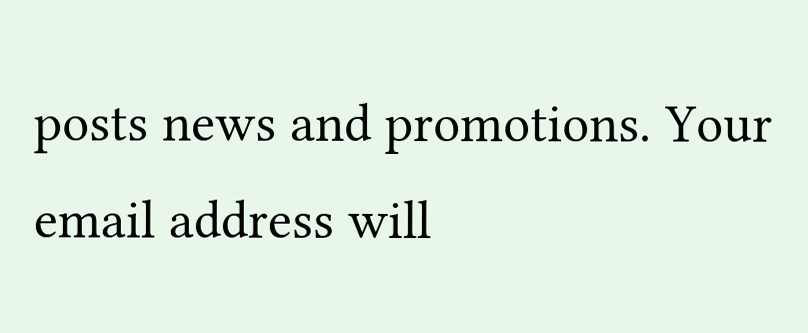posts news and promotions. Your email address will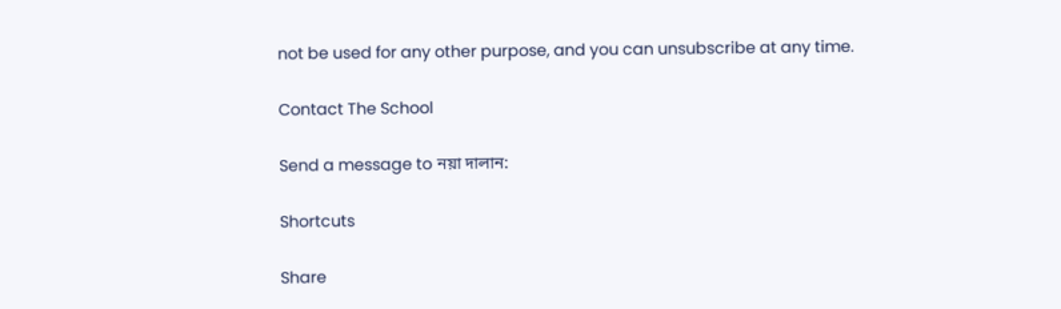not be used for any other purpose, and you can unsubscribe at any time.

Contact The School

Send a message to নয়া দালান:

Shortcuts

Share